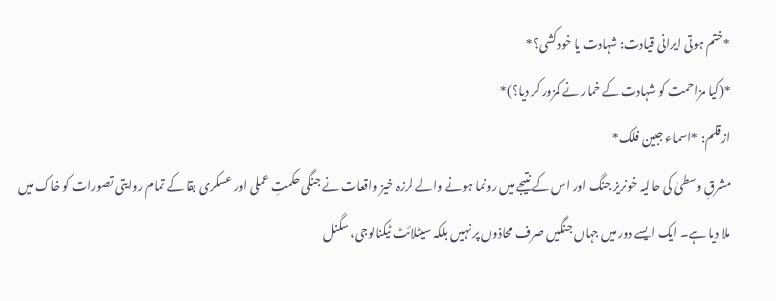*ختم ہوتی ایرانی قیادت: شہادت یا خودکشی؟*
*(کیا مزاحمت کو شہادت کے خمار نے کمزور کر دیا؟)*
ازقلم: *اسماء جبین فلک*
مشرقِ وسطیٰ کی حالیہ خونریز جنگ اور اس کے نتیجے میں رونما ہونے والے لرزہ خیز واقعات نے جنگی حکمتِ عملی اور عسکری بقا کے تمام روایتی تصورات کو خاک میں ملا دیا ہے۔ ایک ایسے دور میں جہاں جنگیں صرف محاذوں پر نہیں بلکہ سیٹلائٹ ٹیکنالوجی، سگنل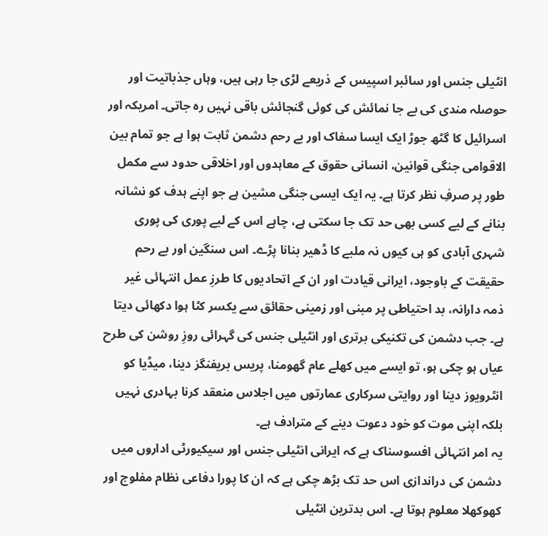انٹیلی جنس اور سائبر اسپیس کے ذریعے لڑی جا رہی ہیں، وہاں جذباتیت اور حوصلہ مندی کی بے جا نمائش کی کوئی گنجائش باقی نہیں رہ جاتی۔ امریکہ اور اسرائیل کا گٹھ جوڑ ایک ایسا سفاک اور بے رحم دشمن ثابت ہوا ہے جو تمام بین الاقوامی جنگی قوانین، انسانی حقوق کے معاہدوں اور اخلاقی حدود سے مکمل طور پر صرفِ نظر کرتا ہے۔ یہ ایک ایسی جنگی مشین ہے جو اپنے ہدف کو نشانہ بنانے کے لیے کسی بھی حد تک جا سکتی ہے، چاہے اس کے لیے پوری کی پوری شہری آبادی کو ہی کیوں نہ ملبے کا ڈھیر بنانا پڑے۔ اس سنگین اور بے رحم حقیقت کے باوجود، ایرانی قیادت اور ان کے اتحادیوں کا طرزِ عمل انتہائی غیر ذمہ دارانہ، بد احتیاطی پر مبنی اور زمینی حقائق سے یکسر کٹا ہوا دکھائی دیتا ہے۔ جب دشمن کی تکنیکی برتری اور انٹیلی جنس کی گہرائی روزِ روشن کی طرح عیاں ہو چکی ہو، تو ایسے میں کھلے عام گھومنا، پریس بریفنگز دینا، میڈیا کو انٹرویوز دینا اور روایتی سرکاری عمارتوں میں اجلاس منعقد کرنا بہادری نہیں بلکہ اپنی موت کو خود دعوت دینے کے مترادف ہے۔
یہ امر انتہائی افسوسناک ہے کہ ایرانی انٹیلی جنس اور سیکیورٹی اداروں میں دشمن کی دراندازی اس حد تک بڑھ چکی ہے کہ ان کا پورا دفاعی نظام مفلوج اور کھوکھلا معلوم ہوتا ہے۔ اس بدترین انٹیلی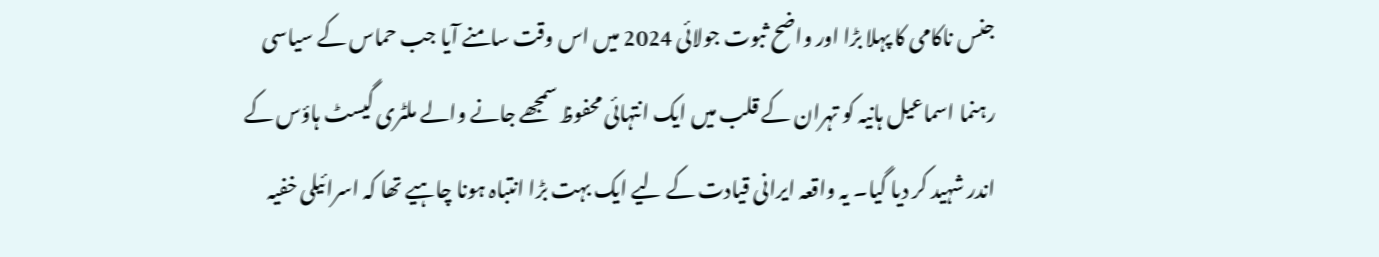جنس ناکامی کا پہلا بڑا اور واضح ثبوت جولائی 2024 میں اس وقت سامنے آیا جب حماس کے سیاسی رہنما اسماعیل ہانیہ کو تہران کے قلب میں ایک انتہائی محفوظ سمجھے جانے والے ملٹری گیسٹ ہاؤس کے اندر شہید کر دیا گیا۔ یہ واقعہ ایرانی قیادت کے لیے ایک بہت بڑا انتباہ ہونا چاہیے تھا کہ اسرائیلی خفیہ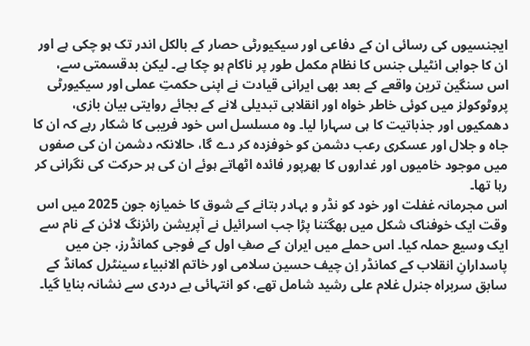ایجنسیوں کی رسائی ان کے دفاعی اور سیکیورٹی حصار کے بالکل اندر تک ہو چکی ہے اور ان کا جوابی انٹیلی جنس کا نظام مکمل طور پر ناکام ہو چکا ہے۔ لیکن بدقسمتی سے، اس سنگین ترین واقعے کے بعد بھی ایرانی قیادت نے اپنی حکمتِ عملی اور سیکیورٹی پروٹوکولز میں کوئی خاطر خواہ اور انقلابی تبدیلی لانے کے بجائے روایتی بیان بازی، دھمکیوں اور جذباتیت کا ہی سہارا لیا۔ وہ مسلسل اس خود فریبی کا شکار رہے کہ ان کا جاہ و جلال اور عسکری رعب دشمن کو خوفزدہ کر دے گا، حالانکہ دشمن ان کی صفوں میں موجود خامیوں اور غداروں کا بھرپور فائدہ اٹھاتے ہوئے ان کی ہر حرکت کی نگرانی کر رہا تھا۔
اس مجرمانہ غفلت اور خود کو نڈر و بہادر بتانے کے شوق کا خمیازہ جون 2025 میں اس وقت ایک خوفناک شکل میں بھگتنا پڑا جب اسرائیل نے آپریشن رائزنگ لائن کے نام سے ایک وسیع حملہ کیا۔ اس حملے میں ایران کے صفِ اول کے فوجی کمانڈرز، جن میں پاسدارانِ انقلاب کے کمانڈر اِن چیف حسین سلامی اور خاتم الانبیاء سینٹرل کمانڈ کے سابق سربراہ جنرل غلام علی رشید شامل تھے، کو انتہائی بے دردی سے نشانہ بنایا گیا۔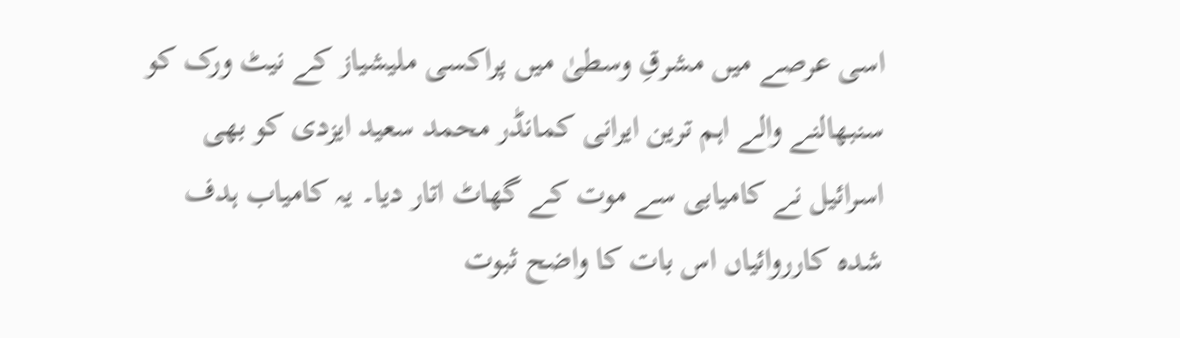اسی عرصے میں مشرقِ وسطیٰ میں پراکسی ملیشیاز کے نیٹ ورک کو سنبھالنے والے اہم ترین ایرانی کمانڈر محمد سعید ایزدی کو بھی اسرائیل نے کامیابی سے موت کے گھاٹ اتار دیا۔ یہ کامیاب ہدف شدہ کارروائیاں اس بات کا واضح ثبوت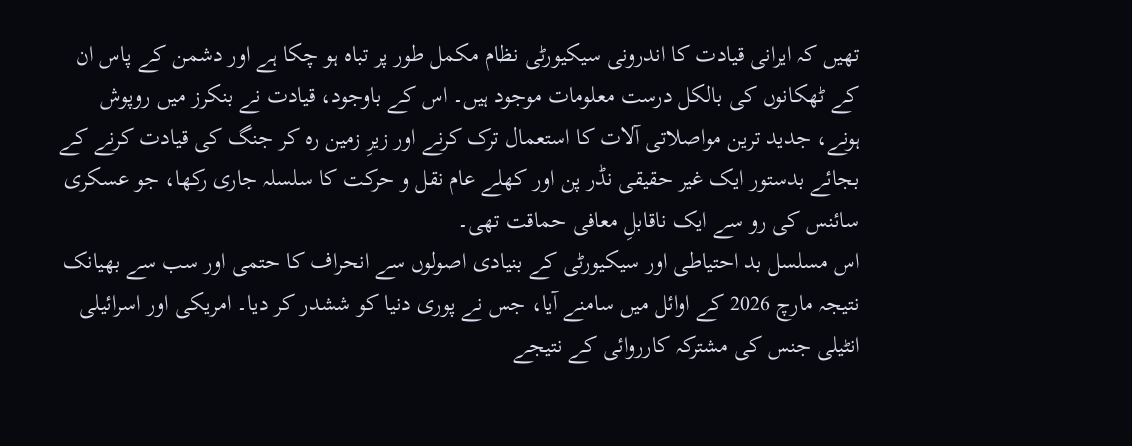تھیں کہ ایرانی قیادت کا اندرونی سیکیورٹی نظام مکمل طور پر تباہ ہو چکا ہے اور دشمن کے پاس ان کے ٹھکانوں کی بالکل درست معلومات موجود ہیں۔ اس کے باوجود، قیادت نے بنکرز میں روپوش ہونے، جدید ترین مواصلاتی آلات کا استعمال ترک کرنے اور زیرِ زمین رہ کر جنگ کی قیادت کرنے کے بجائے بدستور ایک غیر حقیقی نڈر پن اور کھلے عام نقل و حرکت کا سلسلہ جاری رکھا، جو عسکری سائنس کی رو سے ایک ناقابلِ معافی حماقت تھی۔
اس مسلسل بد احتیاطی اور سیکیورٹی کے بنیادی اصولوں سے انحراف کا حتمی اور سب سے بھیانک نتیجہ مارچ 2026 کے اوائل میں سامنے آیا، جس نے پوری دنیا کو ششدر کر دیا۔ امریکی اور اسرائیلی انٹیلی جنس کی مشترکہ کارروائی کے نتیجے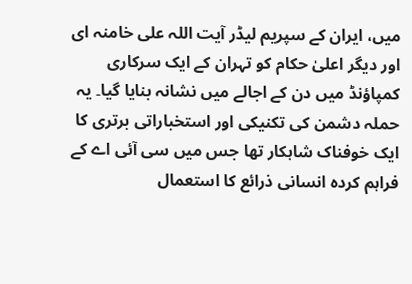میں، ایران کے سپریم لیڈر آیت اللہ علی خامنہ ای اور دیگر اعلیٰ حکام کو تہران کے ایک سرکاری کمپاؤنڈ میں دن کے اجالے میں نشانہ بنایا گیا۔ یہ حملہ دشمن کی تکنیکی اور استخباراتی برتری کا ایک خوفناک شاہکار تھا جس میں سی آئی اے کے فراہم کردہ انسانی ذرائع کا استعمال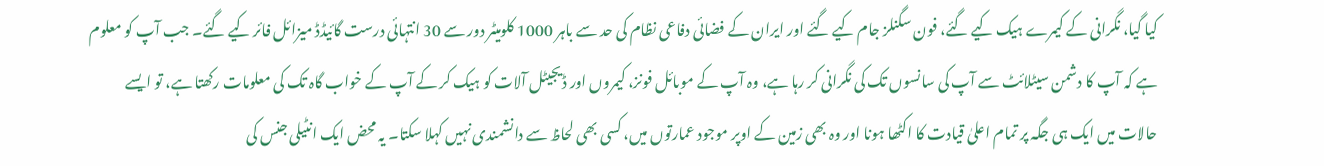کیا گیا، نگرانی کے کیمرے ہیک کیے گئے، فون سگنلز جام کیے گئے اور ایران کے فضائی دفاعی نظام کی حد سے باہر 1000 کلومیٹر دور سے 30 انتہائی درست گائیڈڈ میزائل فائر کیے گئے۔ جب آپ کو معلوم ہے کہ آپ کا دشمن سیٹلائٹ سے آپ کی سانسوں تک کی نگرانی کر رہا ہے، وہ آپ کے موبائل فونز، کیمروں اور ڈیجیٹل آلات کو ہیک کر کے آپ کے خواب گاہ تک کی معلومات رکھتا ہے، تو ایسے حالات میں ایک ہی جگہ پر تمام اعلیٰ قیادت کا اکٹھا ہونا اور وہ بھی زمین کے اوپر موجود عمارتوں میں، کسی بھی لحاظ سے دانشمندی نہیں کہلا سکتا۔ یہ محض ایک انٹیلی جنس کی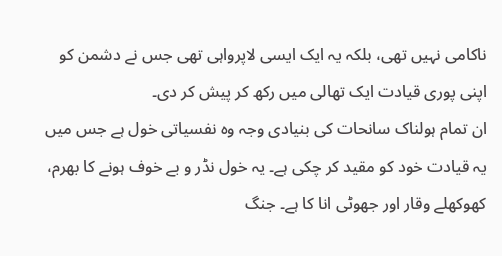ناکامی نہیں تھی، بلکہ یہ ایک ایسی لاپرواہی تھی جس نے دشمن کو اپنی پوری قیادت ایک تھالی میں رکھ کر پیش کر دی۔
ان تمام ہولناک سانحات کی بنیادی وجہ وہ نفسیاتی خول ہے جس میں یہ قیادت خود کو مقید کر چکی ہے۔ یہ خول نڈر و بے خوف ہونے کا بھرم، کھوکھلے وقار اور جھوٹی انا کا ہے۔ جنگ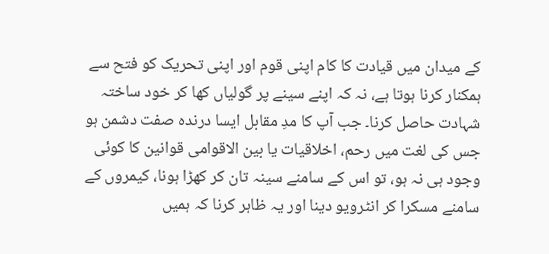کے میدان میں قیادت کا کام اپنی قوم اور اپنی تحریک کو فتح سے ہمکنار کرنا ہوتا ہے، نہ کہ اپنے سینے پر گولیاں کھا کر خود ساختہ شہادت حاصل کرنا۔ جب آپ کا مدِ مقابل ایسا درندہ صفت دشمن ہو جس کی لغت میں رحم، اخلاقیات یا بین الاقوامی قوانین کا کوئی وجود ہی نہ ہو، تو اس کے سامنے سینہ تان کر کھڑا ہونا، کیمروں کے سامنے مسکرا کر انٹرویو دینا اور یہ ظاہر کرنا کہ ہمیں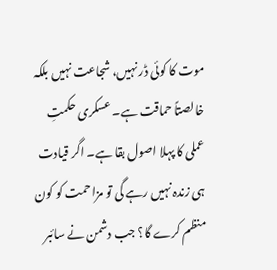موت کا کوئی ڈر نہیں، شجاعت نہیں بلکہ خالصتاً حماقت ہے۔ عسکری حکمتِ عملی کا پہلا اصول بقا ہے۔ اگر قیادت ہی زندہ نہیں رہے گی تو مزاحمت کو کون منظم کرے گا؟ جب دشمن نے سائبر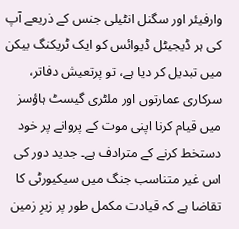وارفیئر اور سگنل انٹیلی جنس کے ذریعے آپ کی ہر ڈیجیٹل ڈیوائس کو ایک ٹریکنگ بیکن میں تبدیل کر دیا ہے، تو پرتعیش دفاتر، سرکاری عمارتوں اور ملٹری گیسٹ ہاؤسز میں قیام کرنا اپنی موت کے پروانے پر خود دستخط کرنے کے مترادف ہے۔ جدید دور کی اس غیر متناسب جنگ میں سیکیورٹی کا تقاضا ہے کہ قیادت مکمل طور پر زیرِ زمین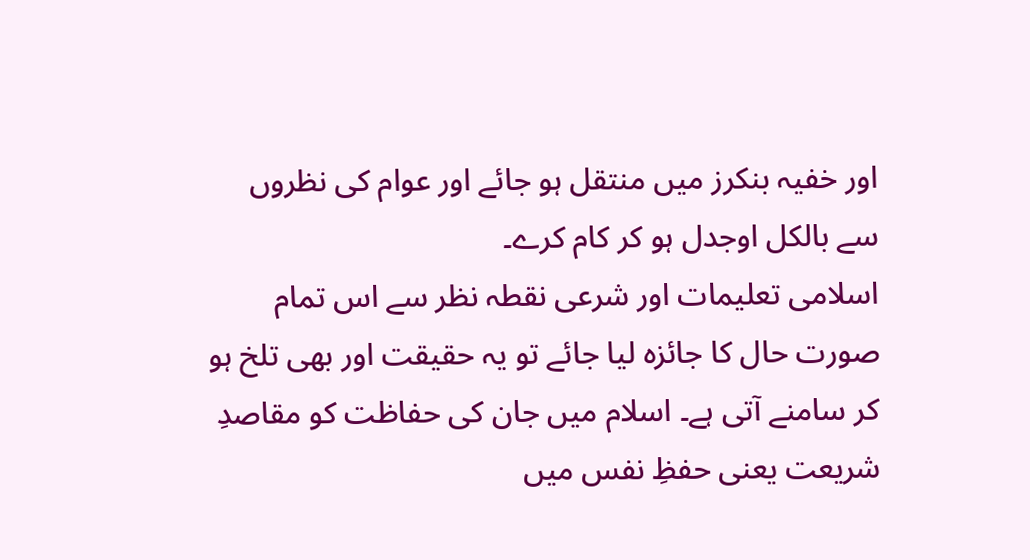اور خفیہ بنکرز میں منتقل ہو جائے اور عوام کی نظروں سے بالکل اوجدل ہو کر کام کرے۔
اسلامی تعلیمات اور شرعی نقطہ نظر سے اس تمام صورت حال کا جائزہ لیا جائے تو یہ حقیقت اور بھی تلخ ہو کر سامنے آتی ہے۔ اسلام میں جان کی حفاظت کو مقاصدِ شریعت یعنی حفظِ نفس میں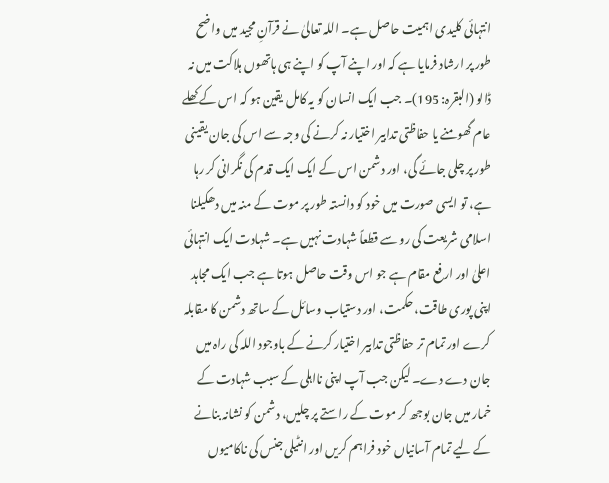انتہائی کلیدی اہمیت حاصل ہے۔ اللہ تعالیٰ نے قرآنِ مجید میں واضح طور پر ارشاد فرمایا ہے کہ اور اپنے آپ کو اپنے ہی ہاتھوں ہلاکت میں نہ ڈالو (البقرہ: 195)۔ جب ایک انسان کو یہ کامل یقین ہو کہ اس کے کھلے عام گھومنے یا حفاظتی تدابیر اختیار نہ کرنے کی وجہ سے اس کی جان یقینی طور پر چلی جائے گی، اور دشمن اس کے ایک ایک قدم کی نگرانی کر رہا ہے، تو ایسی صورت میں خود کو دانستہ طور پر موت کے منہ میں دھکیلنا اسلامی شریعت کی رو سے قطعاً شہادت نہیں ہے۔ شہادت ایک انتہائی اعلیٰ اور ارفع مقام ہے جو اس وقت حاصل ہوتا ہے جب ایک مجاہد اپنی پوری طاقت، حکمت، اور دستیاب وسائل کے ساتھ دشمن کا مقابلہ کرے اور تمام تر حفاظتی تدابیر اختیار کرنے کے باوجود اللہ کی راہ میں جان دے دے۔ لیکن جب آپ اپنی نااہلی کے سبب شہادت کے خمار میں جان بوجھ کر موت کے راستے پر چلیں، دشمن کو نشانہ بنانے کے لیے تمام آسانیاں خود فراہم کریں اور انٹیلی جنس کی ناکامیوں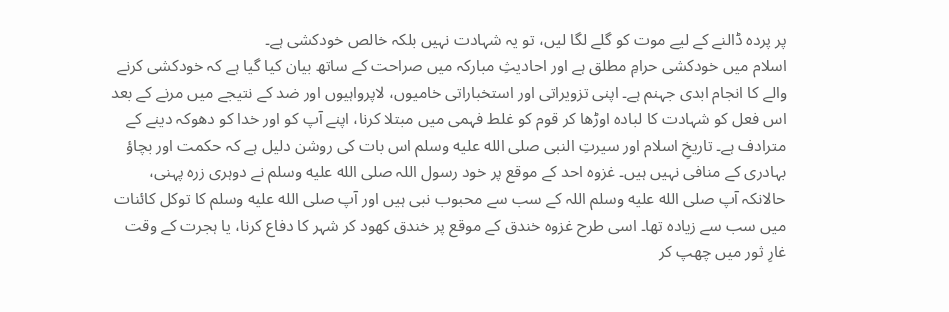پر پردہ ڈالنے کے لیے موت کو گلے لگا لیں، تو یہ شہادت نہیں بلکہ خالص خودکشی ہے۔
اسلام میں خودکشی حرامِ مطلق ہے اور احادیثِ مبارکہ میں صراحت کے ساتھ بیان کیا گیا ہے کہ خودکشی کرنے والے کا انجام ابدی جہنم ہے۔ اپنی تزویراتی اور استخباراتی خامیوں، لاپرواہیوں اور ضد کے نتیجے میں مرنے کے بعد اس فعل کو شہادت کا لبادہ اوڑھا کر قوم کو غلط فہمی میں مبتلا کرنا، اپنے آپ کو اور خدا کو دھوکہ دینے کے مترادف ہے۔ تاریخِ اسلام اور سیرتِ النبی صلى الله عليه وسلم اس بات کی روشن دلیل ہے کہ حکمت اور بچاؤ بہادری کے منافی نہیں ہیں۔ غزوہ احد کے موقع پر خود رسول اللہ صلى الله عليه وسلم نے دوہری زرہ پہنی، حالانکہ آپ صلى الله عليه وسلم اللہ کے سب سے محبوب نبی ہیں اور آپ صلى الله عليه وسلم کا توکل کائنات میں سب سے زیادہ تھا۔ اسی طرح غزوہ خندق کے موقع پر خندق کھود کر شہر کا دفاع کرنا، یا ہجرت کے وقت غارِ ثور میں چھپ کر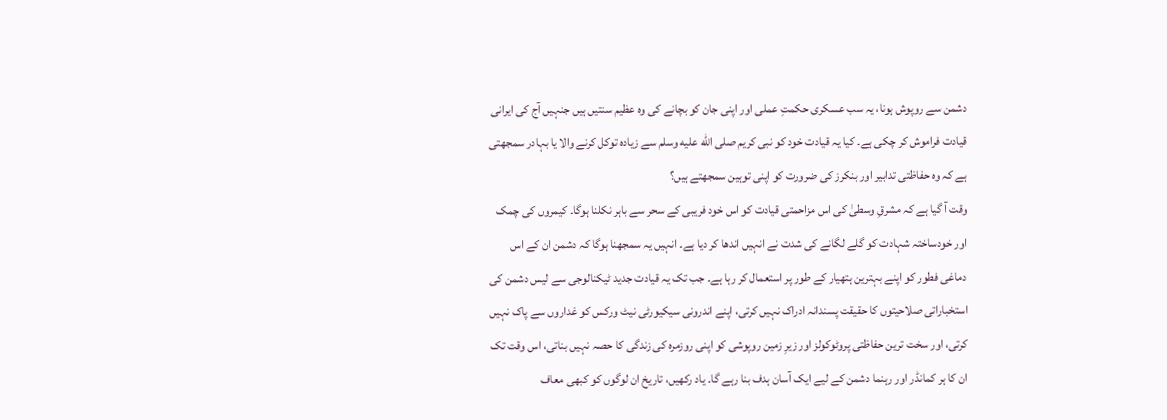دشمن سے روپوش ہونا، یہ سب عسکری حکمتِ عملی اور اپنی جان کو بچانے کی وہ عظیم سنتیں ہیں جنہیں آج کی ایرانی قیادت فراموش کر چکی ہے۔ کیا یہ قیادت خود کو نبی کریم صلى الله عليه وسلم سے زیادہ توکل کرنے والا یا بہادر سمجھتی ہے کہ وہ حفاظتی تدابیر اور بنکرز کی ضرورت کو اپنی توہین سمجھتے ہیں؟
وقت آ گیا ہے کہ مشرقِ وسطیٰ کی اس مزاحمتی قیادت کو اس خود فریبی کے سحر سے باہر نکلنا ہوگا۔ کیمروں کی چمک اور خودساختہ شہادت کو گلے لگانے کی شدت نے انہیں اندھا کر دیا ہے۔ انہیں یہ سمجھنا ہوگا کہ دشمن ان کے اس دماغی فطور کو اپنے بہترین ہتھیار کے طور پر استعمال کر رہا ہے۔ جب تک یہ قیادت جدید ٹیکنالوجی سے لیس دشمن کی استخباراتی صلاحیتوں کا حقیقت پسندانہ ادراک نہیں کرتی، اپنے اندرونی سیکیورٹی نیٹ ورکس کو غداروں سے پاک نہیں کرتی، اور سخت ترین حفاظتی پروٹوکولز اور زیرِ زمین روپوشی کو اپنی روزمرہ کی زندگی کا حصہ نہیں بناتی، اس وقت تک ان کا ہر کمانڈر اور رہنما دشمن کے لیے ایک آسان ہدف بنا رہے گا۔ یاد رکھیں، تاریخ ان لوگوں کو کبھی معاف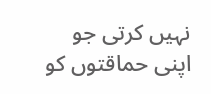نہیں کرتی جو اپنی حماقتوں کو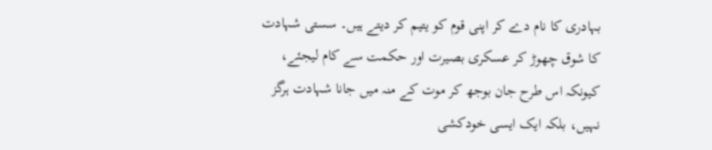بہادری کا نام دے کر اپنی قوم کو یتیم کر دیتے ہیں۔ سستی شہادت کا شوق چھوڑ کر عسکری بصیرت اور حکمت سے کام لیجئے، کیونکہ اس طرح جان بوجھ کر موت کے منہ میں جانا شہادت ہرگز نہیں، بلکہ ایک ایسی خودکشی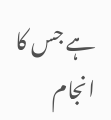ہے جس کا انجام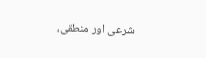شرعی اور منطقی،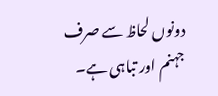دونوں لحاظ سے صرف جہنم اور تباہی ہے۔